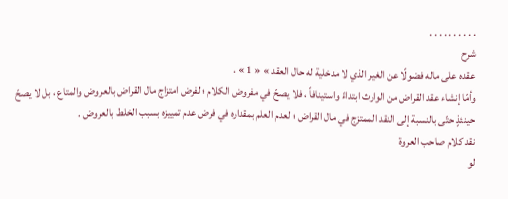. . . . . . . . . .
شرح
عقده على ماله فضولًا عن الغير الذي لا مدخلية له حال العقد » « 1 » .
وأمّا إنشاء عقد القراض من الوارث ابتداءً واستينافاً ، فلا يصحّ في مفروض الكلام ؛ لفرض امتزاج مال القراض بالعروض والمتاع ، بل لا يصحّ حينئذٍ حتّى بالنسبة إلى النقد الممتزج في مال القراض ؛ لعدم العلم بمقداره في فرض عدم تمييزه بسبب الخلط بالعروض .
نقد كلام صاحب العروة
لو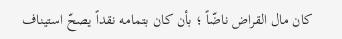كان مال القراض ناضّاً ؛ بأن كان بتمامه نقداً يصحّ استيناف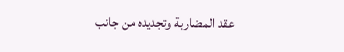عقد المضاربة وتجديده من جانب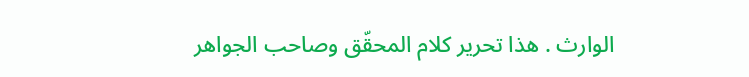الوارث . هذا تحرير كلام المحقّق وصاحب الجواهر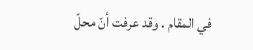في المقام . وقد عرفت أنّ محلّ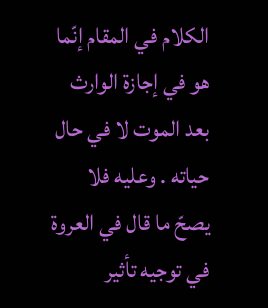الكلام في المقام إنّما هو في إجازة الوارث بعد الموت لا في حال حياته . وعليه فلا يصحّ ما قال في العروة في توجيه تأثير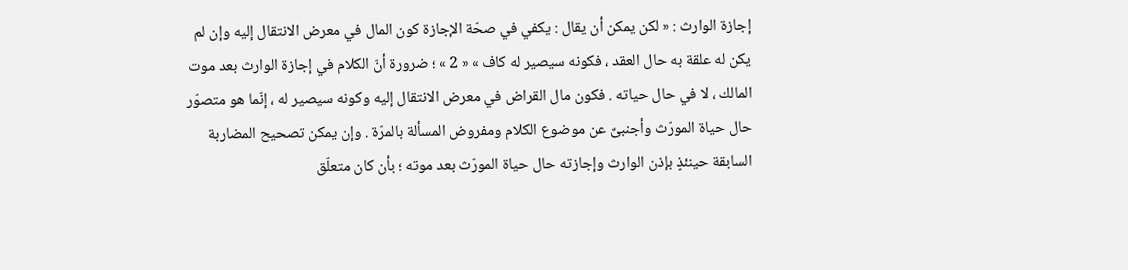إجازة الوارث : « لكن يمكن أن يقال : يكفي في صحّة الإجازة كون المال في معرض الانتقال إليه وإن لم يكن له علقة به حال العقد ، فكونه سيصير له كاف » « 2 » ؛ ضرورة أنّ الكلام في إجازة الوارث بعد موت المالك ، لا في حال حياته . فكون مال القراض في معرض الانتقال إليه وكونه سيصير له ، إنّما هو متصوّر حال حياة المورّث وأجنبىٌ عن موضوع الكلام ومفروض المسألة بالمرّة . وإن يمكن تصحيح المضاربة السابقة حينئذٍ بإذن الوارث وإجازته حال حياة المورّث بعد موته ؛ بأن كان متعلّق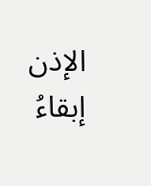الإذن إبقاءُ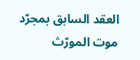العقد السابق بمجرّد موت المورّث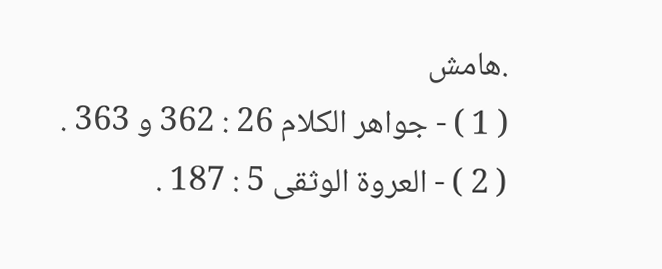.هامش
( 1 ) - جواهر الكلام 26 : 362 و 363 .
( 2 ) - العروة الوثقى 5 : 187 .